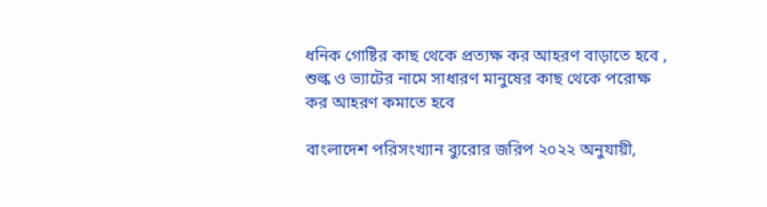ধনিক গোষ্টির কাছ থেকে প্রত্যক্ষ কর আহরণ বাড়াতে হবে , শুল্ক ও ভ্যাটের নামে সাধারণ মানুষের কাছ থেকে পরোক্ষ কর আহরণ কমাতে হবে

বাংলাদেশ পরিসংখ্যান ব্যুরোর জরিপ ২০২২ অনুযায়ী,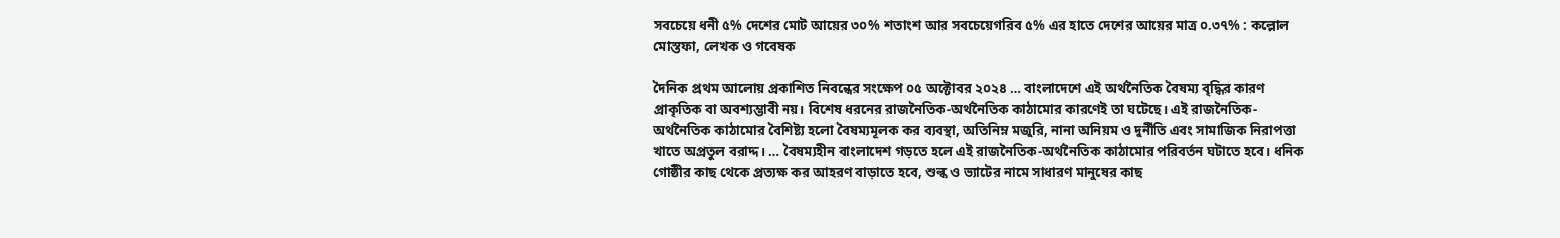সবচেয়ে ধনী ৫% দেশের মোট আয়ের ৩০% শতাংশ আর সবচেয়েগরিব ৫% এর হাতে দেশের আয়ের মাত্র ০.৩৭% : কল্লোল মোস্তফা, লেখক ও গবেষক

দৈনিক প্রথম আলোয় প্রকাশিত নিবন্ধের সংক্ষেপ ০৫ অক্টোবর ২০২৪ … বাংলাদেশে এই অর্থনৈতিক বৈষম্য বৃদ্ধির কারণ প্রাকৃতিক বা অবশ্যম্ভাবী নয়। বিশেষ ধরনের রাজনৈতিক-অর্থনৈতিক কাঠামোর কারণেই তা ঘটেছে। এই রাজনৈতিক-অর্থনৈতিক কাঠামোর বৈশিষ্ট্য হলো বৈষম্যমূলক কর ব্যবস্থা, অতিনিম্ন মজুরি, নানা অনিয়ম ও দুর্নীতি এবং সামাজিক নিরাপত্তা খাতে অপ্রতুল বরাদ্দ। … বৈষম্যহীন বাংলাদেশ গড়তে হলে এই রাজনৈতিক-অর্থনৈতিক কাঠামোর পরিবর্তন ঘটাতে হবে। ধনিক গোষ্ঠীর কাছ থেকে প্রত্যক্ষ কর আহরণ বাড়াতে হবে, শুল্ক ও ভ্যাটের নামে সাধারণ মানুষের কাছ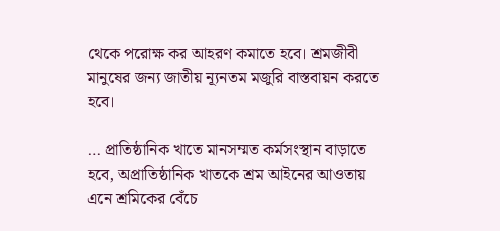থেকে পরোক্ষ কর আহরণ কমাতে হবে। শ্রমজীবী মানুষের জন্য জাতীয় ন্যূনতম মজুরি বাস্তবায়ন করতে হবে।

… প্রাতিষ্ঠানিক খাতে মানসম্মত কর্মসংস্থান বাড়াতে হবে, অপ্রাতিষ্ঠানিক খাতকে শ্রম আইনের আওতায় এনে শ্রমিকের বেঁচে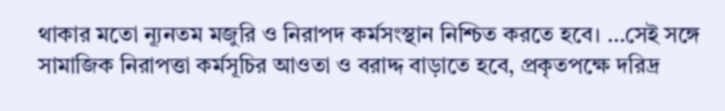থাকার মতো ন্যূনতম মজুরি ও নিরাপদ কর্মসংস্থান নিশ্চিত করতে হবে। …সেই সঙ্গে সামাজিক নিরাপত্তা কর্মসূচির আওতা ও বরাদ্দ বাড়াতে হবে, প্রকৃতপক্ষে দরিদ্র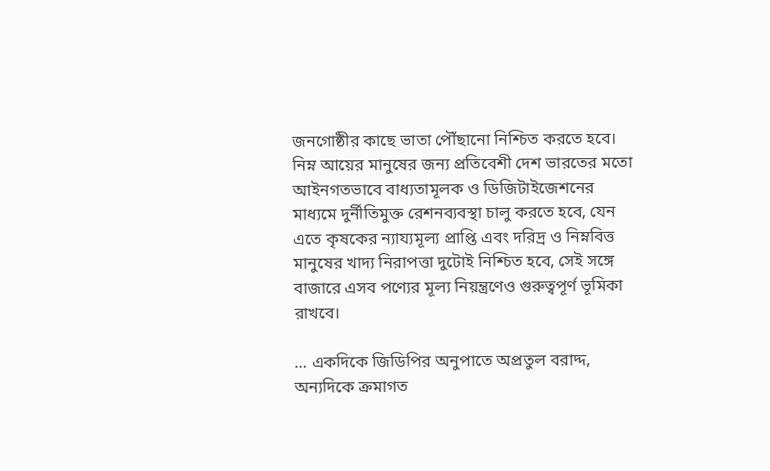জনগোষ্ঠীর কাছে ভাতা পৌঁছানো নিশ্চিত করতে হবে। নিম্ন আয়ের মানুষের জন্য প্রতিবেশী দেশ ভারতের মতো আইনগতভাবে বাধ্যতামূলক ও ডিজিটাইজেশনের মাধ্যমে দুর্নীতিমুক্ত রেশনব্যবস্থা চালু করতে হবে, যেন এতে কৃষকের ন্যায্যমূল্য প্রাপ্তি এবং দরিদ্র ও নিম্নবিত্ত মানুষের খাদ্য নিরাপত্তা দুটোই নিশ্চিত হবে, সেই সঙ্গে বাজারে এসব পণ্যের মূল্য নিয়ন্ত্রণেও গুরুত্বপূর্ণ ভূমিকা রাখবে।

… একদিকে জিডিপির অনুপাতে অপ্রতুল বরাদ্দ, অন্যদিকে ক্রমাগত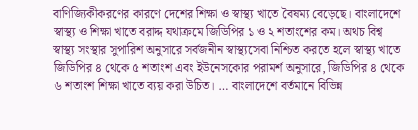বাণিজ্যিকীকরণের কারণে দেশের শিক্ষা ও স্বাস্থ্য খাতে বৈষম্য বেড়েছে। বাংলাদেশে স্বাস্থ্য ও শিক্ষা খাতে বরাদ্দ যথাক্রমে জিডিপির ১ ও ২ শতাংশের কম। অথচ বিশ্ব স্বাস্থ্য সংস্থার সুপারিশ অনুসারে সর্বজনীন স্বাস্থ্যসেবা নিশ্চিত করতে হলে স্বাস্থ্য খাতে জিডিপির ৪ থেকে ৫ শতাংশ এবং ইউনেসকোর পরামর্শ অনুসারে, জিডিপির ৪ থেকে ৬ শতাংশ শিক্ষা খাতে ব্যয় করা উচিত। … বাংলাদেশে বর্তমানে বিভিন্ন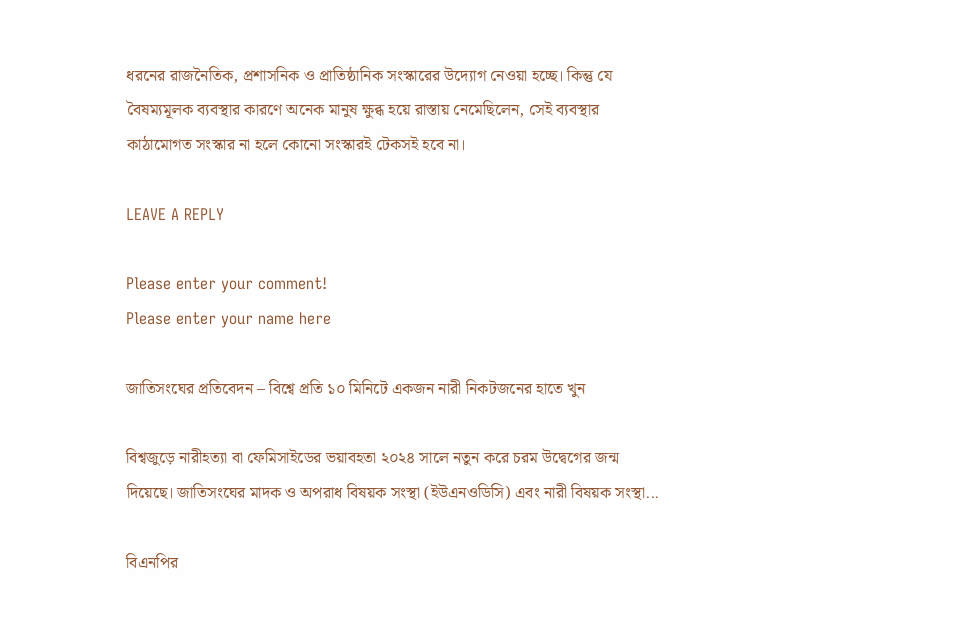ধরনের রাজনৈতিক, প্রশাসনিক ও প্রাতিষ্ঠানিক সংস্কারের উদ্যোগ নেওয়া হচ্ছে। কিন্তু যে বৈষম্যমূলক ব্যবস্থার কারণে অনেক মানুষ ক্ষুব্ধ হয়ে রাস্তায় নেমেছিলেন, সেই ব্যবস্থার কাঠামোগত সংস্কার না হলে কোনো সংস্কারই টেকসই হবে না।

LEAVE A REPLY

Please enter your comment!
Please enter your name here

জাতিসংঘের প্রতিবেদন – বিশ্বে প্রতি ১০ মিনিটে একজন নারী নিকটজনের হাতে খুন

বিশ্বজুড়ে নারীহত্যা বা ফেমিসাইডের ভয়াবহতা ২০২৪ সালে নতুন করে চরম উদ্বেগের জন্ম দিয়েছে। জাতিসংঘের মাদক ও অপরাধ বিষয়ক সংস্থা (ইউএনওডিসি) এবং নারী বিষয়ক সংস্থা...

বিএনপির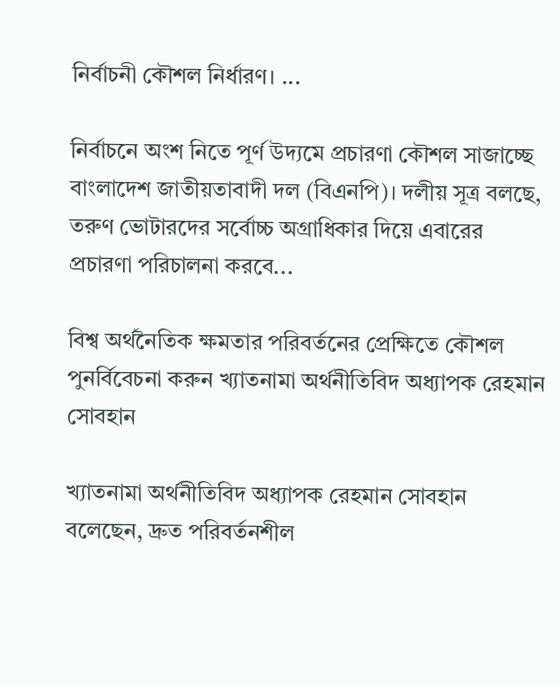নির্বাচনী কৌশল নির্ধারণ। ...

নির্বাচনে অংশ নিতে পূর্ণ উদ্যমে প্রচারণা কৌশল সাজাচ্ছে বাংলাদেশ জাতীয়তাবাদী দল (বিএনপি)। দলীয় সূত্র বলছে, তরুণ ভোটারদের সর্বোচ্চ অগ্রাধিকার দিয়ে এবারের প্রচারণা পরিচালনা করবে...

বিশ্ব অর্থনৈতিক ক্ষমতার পরিবর্তনের প্রেক্ষিতে কৌশল পুনর্বিবেচনা করুন খ্যাতনামা অর্থনীতিবিদ অধ্যাপক রেহমান সোবহান

খ্যাতনামা অর্থনীতিবিদ অধ্যাপক রেহমান সোবহান বলেছেন, দ্রুত পরিবর্তনশীল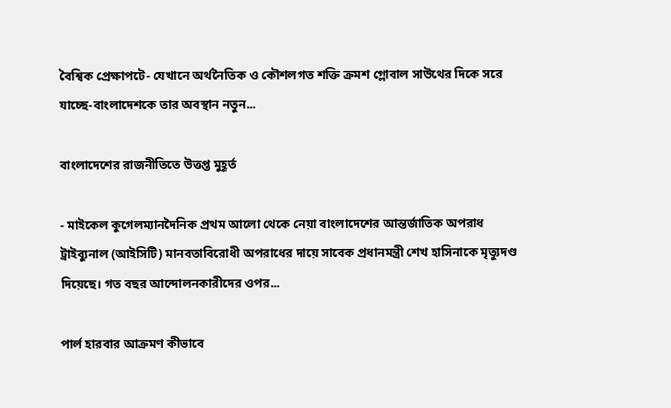বৈশ্বিক প্রেক্ষাপটে- যেখানে অর্থনৈতিক ও কৌশলগত শক্তি ক্রমশ গ্লোবাল সাউথের দিকে সরে যাচ্ছে-বাংলাদেশকে তার অবস্থান নতুন...

বাংলাদেশের রাজনীতিতে উত্তপ্ত মুহূর্ত

- মাইকেল কুগেলম্যানদৈনিক প্রথম আলো থেকে নেয়া বাংলাদেশের আন্তর্জাতিক অপরাধ ট্রাইব্যুনাল (আইসিটি) মানবতাবিরোধী অপরাধের দায়ে সাবেক প্রধানমন্ত্রী শেখ হাসিনাকে মৃত্যুদণ্ড দিয়েছে। গত বছর আন্দোলনকারীদের ওপর...

পার্ল হারবার আক্রমণ কীভাবে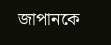জাপানকে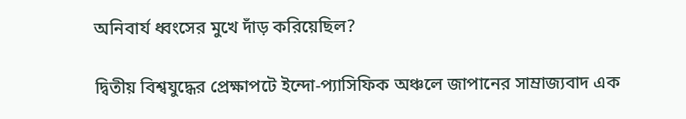অনিবার্য ধ্বংসের মুখে দাঁড় করিয়েছিল?

দ্বিতীয় বিশ্বযুদ্ধের প্রেক্ষাপটে ইন্দো-প্যাসিফিক অঞ্চলে জাপানের সাম্রাজ্যবাদ এক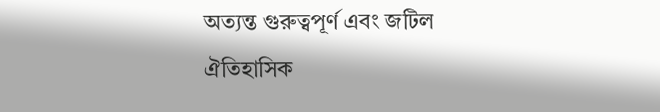অত্যন্ত গুরুত্বপূর্ণ এবং জটিল ঐতিহাসিক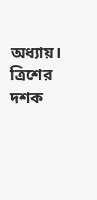অধ্যায়। ত্রিশের দশক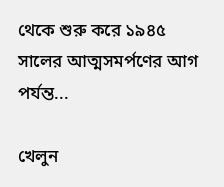থেকে শুরু করে ১৯৪৫ সালের আত্মসমর্পণের আগ পর্যন্ত...

খেলুন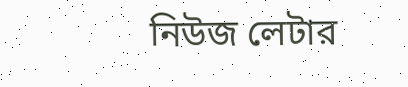নিউজ লেটার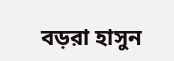বড়রা হাসুন